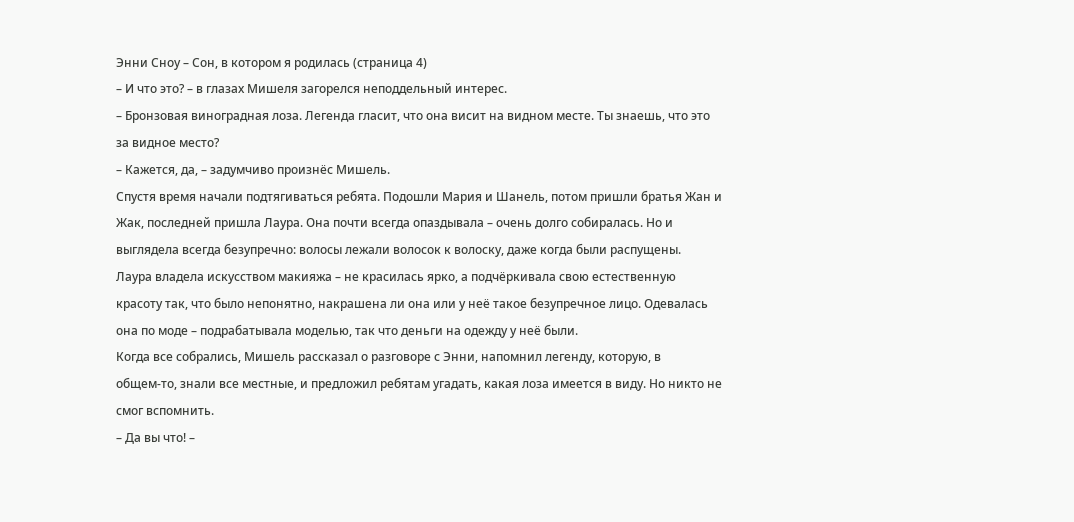Энни Сноу – Сон, в котором я родилась (страница 4)
– И что это? – в глазах Мишеля загорелся неподдельный интерес.
– Бронзовая виноградная лоза. Легенда гласит, что она висит на видном месте. Ты знаешь, что это за видное место?
– Кажется, да, – задумчиво произнёс Мишель.
Спустя время начали подтягиваться ребята. Подошли Мария и Шанель, потом пришли братья Жан и Жак, последней пришла Лаура. Она почти всегда опаздывала – очень долго собиралась. Но и выглядела всегда безупречно: волосы лежали волосок к волоску, даже когда были распущены.
Лаура владела искусством макияжа – не красилась ярко, а подчёркивала свою естественную красоту так, что было непонятно, накрашена ли она или у неё такое безупречное лицо. Одевалась она по моде – подрабатывала моделью, так что деньги на одежду у неё были.
Когда все собрались, Мишель рассказал о разговоре с Энни, напомнил легенду, которую, в общем‑то, знали все местные, и предложил ребятам угадать, какая лоза имеется в виду. Но никто не смог вспомнить.
– Да вы что! –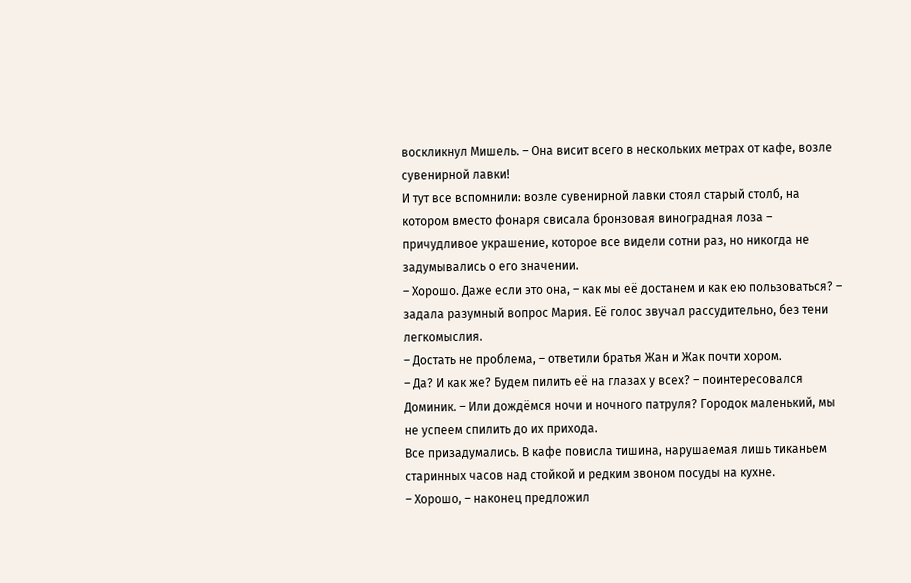воскликнул Мишель. – Она висит всего в нескольких метрах от кафе, возле сувенирной лавки!
И тут все вспомнили: возле сувенирной лавки стоял старый столб, на котором вместо фонаря свисала бронзовая виноградная лоза – причудливое украшение, которое все видели сотни раз, но никогда не задумывались о его значении.
– Хорошо. Даже если это она, – как мы её достанем и как ею пользоваться? – задала разумный вопрос Мария. Её голос звучал рассудительно, без тени легкомыслия.
– Достать не проблема, – ответили братья Жан и Жак почти хором.
– Да? И как же? Будем пилить её на глазах у всех? – поинтересовался Доминик. – Или дождёмся ночи и ночного патруля? Городок маленький, мы не успеем спилить до их прихода.
Все призадумались. В кафе повисла тишина, нарушаемая лишь тиканьем старинных часов над стойкой и редким звоном посуды на кухне.
– Хорошо, – наконец предложил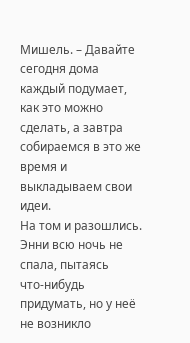Мишель. – Давайте сегодня дома каждый подумает, как это можно сделать, а завтра собираемся в это же время и выкладываем свои идеи.
На том и разошлись.
Энни всю ночь не спала, пытаясь что‑нибудь придумать, но у неё не возникло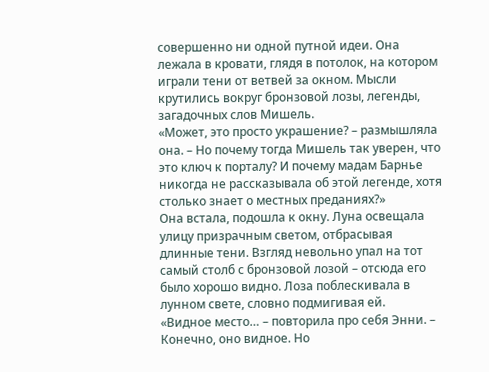совершенно ни одной путной идеи. Она лежала в кровати, глядя в потолок, на котором играли тени от ветвей за окном. Мысли крутились вокруг бронзовой лозы, легенды, загадочных слов Мишель.
«Может, это просто украшение? – размышляла она. – Но почему тогда Мишель так уверен, что это ключ к порталу? И почему мадам Барнье никогда не рассказывала об этой легенде, хотя столько знает о местных преданиях?»
Она встала, подошла к окну. Луна освещала улицу призрачным светом, отбрасывая длинные тени. Взгляд невольно упал на тот самый столб с бронзовой лозой – отсюда его было хорошо видно. Лоза поблескивала в лунном свете, словно подмигивая ей.
«Видное место… – повторила про себя Энни. – Конечно, оно видное. Но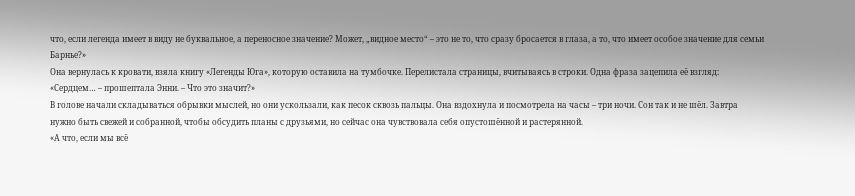что, если легенда имеет в виду не буквальное, а переносное значение? Может, „видное место“ – это не то, что сразу бросается в глаза, а то, что имеет особое значение для семьи Барнье?»
Она вернулась к кровати, взяла книгу «Легенды Юга», которую оставила на тумбочке. Перелистала страницы, вчитываясь в строки. Одна фраза зацепила её взгляд:
«Сердцем… – прошептала Энни. – Что это значит?»
В голове начали складываться обрывки мыслей, но они ускользали, как песок сквозь пальцы. Она вздохнула и посмотрела на часы – три ночи. Сон так и не шёл. Завтра нужно быть свежей и собранной, чтобы обсудить планы с друзьями, но сейчас она чувствовала себя опустошённой и растерянной.
«А что, если мы всё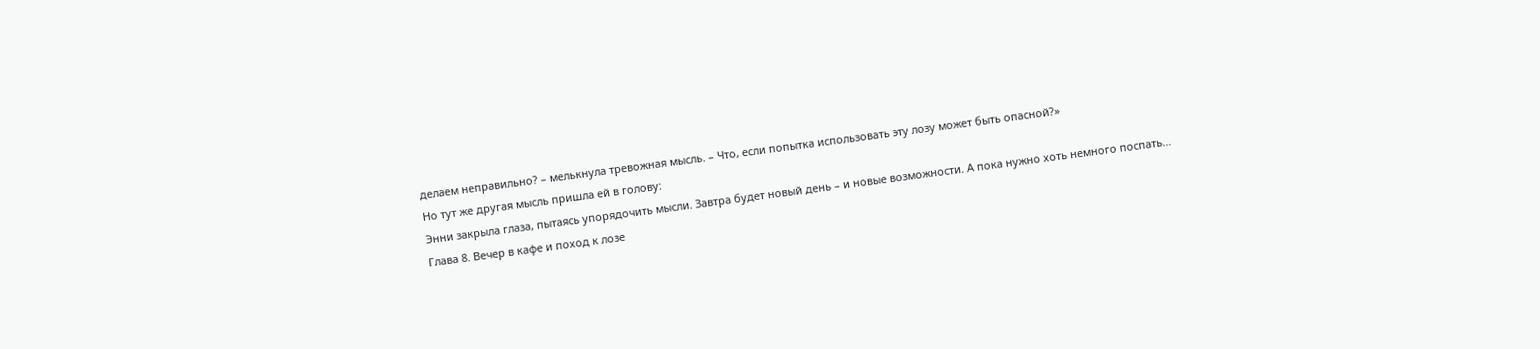делаем неправильно? – мелькнула тревожная мысль. – Что, если попытка использовать эту лозу может быть опасной?»
Но тут же другая мысль пришла ей в голову:
Энни закрыла глаза, пытаясь упорядочить мысли. Завтра будет новый день – и новые возможности. А пока нужно хоть немного поспать…
Глава 8. Вечер в кафе и поход к лозе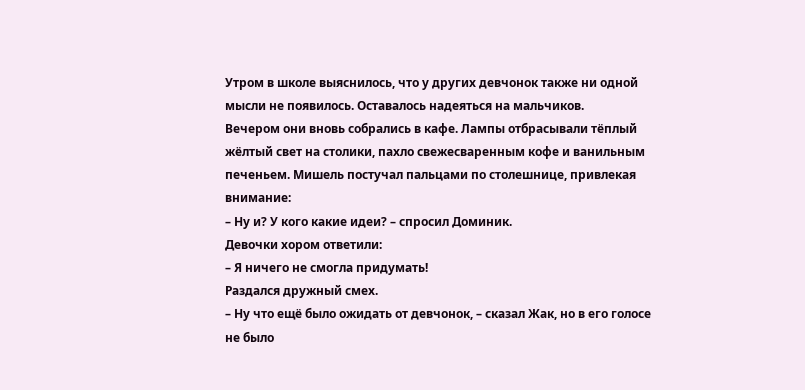Утром в школе выяснилось, что у других девчонок также ни одной мысли не появилось. Оставалось надеяться на мальчиков.
Вечером они вновь собрались в кафе. Лампы отбрасывали тёплый жёлтый свет на столики, пахло свежесваренным кофе и ванильным печеньем. Мишель постучал пальцами по столешнице, привлекая внимание:
– Ну и? У кого какие идеи? – спросил Доминик.
Девочки хором ответили:
– Я ничего не смогла придумать!
Раздался дружный смех.
– Ну что ещё было ожидать от девчонок, – сказал Жак, но в его голосе не было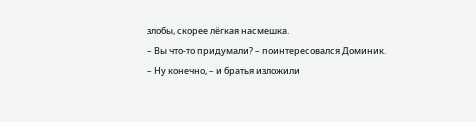злобы, скорее лёгкая насмешка.
– Вы что‑то придумали? – поинтересовался Доминик.
– Ну конечно, – и братья изложили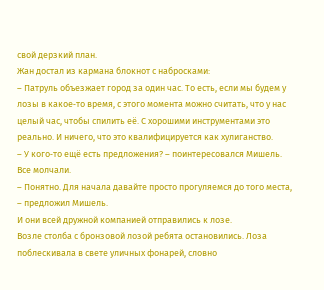свой дерзкий план.
Жан достал из кармана блокнот с набросками:
– Патруль объезжает город за один час. То есть, если мы будем у лозы в какое‑то время, с этого момента можно считать, что у нас целый час, чтобы спилить её. С хорошими инструментами это реально. И ничего, что это квалифицируется как хулиганство.
– У кого‑то ещё есть предложения? – поинтересовался Мишель.
Все молчали.
– Понятно. Для начала давайте просто прогуляемся до того места, – предложил Мишель.
И они всей дружной компанией отправились к лозе.
Возле столба с бронзовой лозой ребята остановились. Лоза поблескивала в свете уличных фонарей, словно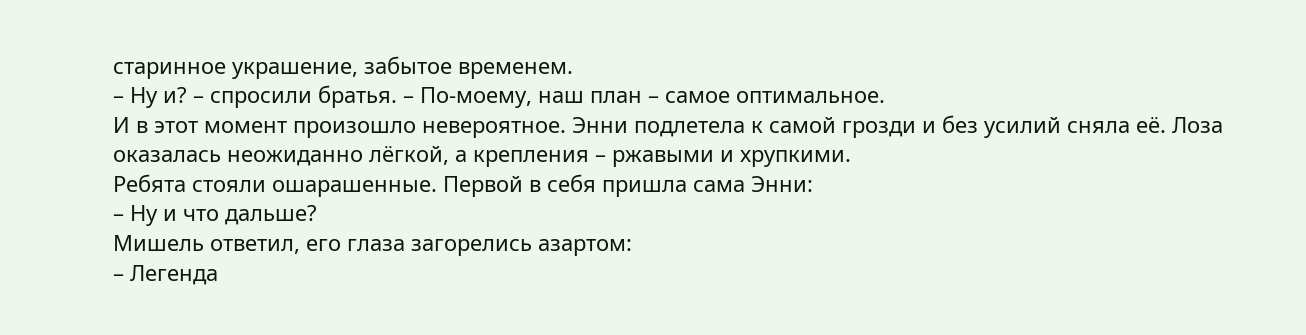старинное украшение, забытое временем.
– Ну и? – спросили братья. – По‑моему, наш план – самое оптимальное.
И в этот момент произошло невероятное. Энни подлетела к самой грозди и без усилий сняла её. Лоза оказалась неожиданно лёгкой, а крепления – ржавыми и хрупкими.
Ребята стояли ошарашенные. Первой в себя пришла сама Энни:
– Ну и что дальше?
Мишель ответил, его глаза загорелись азартом:
– Легенда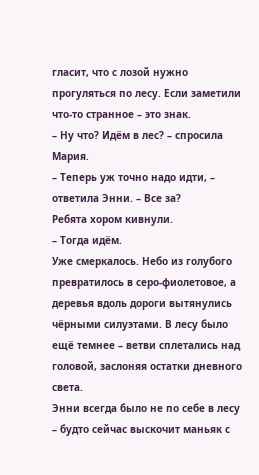гласит, что с лозой нужно прогуляться по лесу. Если заметили что‑то странное – это знак.
– Ну что? Идём в лес? – спросила Мария.
– Теперь уж точно надо идти, – ответила Энни. – Все за?
Ребята хором кивнули.
– Тогда идём.
Уже смеркалось. Небо из голубого превратилось в серо‑фиолетовое, а деревья вдоль дороги вытянулись чёрными силуэтами. В лесу было ещё темнее – ветви сплетались над головой, заслоняя остатки дневного света.
Энни всегда было не по себе в лесу – будто сейчас выскочит маньяк с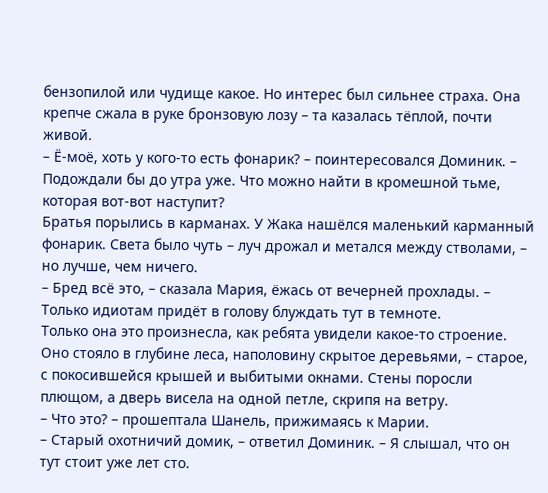бензопилой или чудище какое. Но интерес был сильнее страха. Она крепче сжала в руке бронзовую лозу – та казалась тёплой, почти живой.
– Ё‑моё, хоть у кого‑то есть фонарик? – поинтересовался Доминик. – Подождали бы до утра уже. Что можно найти в кромешной тьме, которая вот‑вот наступит?
Братья порылись в карманах. У Жака нашёлся маленький карманный фонарик. Света было чуть – луч дрожал и метался между стволами, – но лучше, чем ничего.
– Бред всё это, – сказала Мария, ёжась от вечерней прохлады. – Только идиотам придёт в голову блуждать тут в темноте.
Только она это произнесла, как ребята увидели какое‑то строение. Оно стояло в глубине леса, наполовину скрытое деревьями, – старое, с покосившейся крышей и выбитыми окнами. Стены поросли плющом, а дверь висела на одной петле, скрипя на ветру.
– Что это? – прошептала Шанель, прижимаясь к Марии.
– Старый охотничий домик, – ответил Доминик. – Я слышал, что он тут стоит уже лет сто.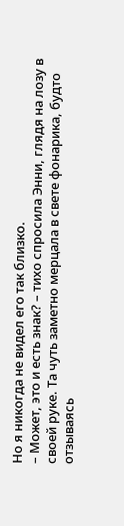Но я никогда не видел его так близко.
– Может, это и есть знак? – тихо спросила Энни, глядя на лозу в своей руке. Та чуть заметно мерцала в свете фонарика, будто отзываясь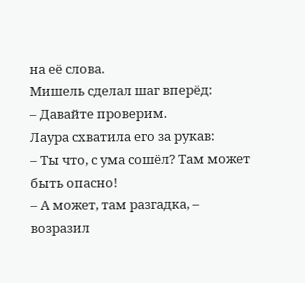на её слова.
Мишель сделал шаг вперёд:
– Давайте проверим.
Лаура схватила его за рукав:
– Ты что, с ума сошёл? Там может быть опасно!
– А может, там разгадка, – возразил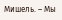Мишель. – Мы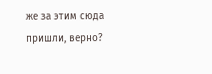же за этим сюда пришли, верно?